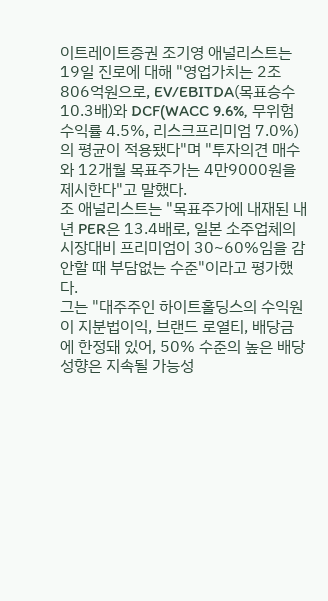이트레이트증권 조기영 애널리스트는 19일 진로에 대해 "영업가치는 2조806억원으로, EV/EBITDA(목표승수 10.3배)와 DCF(WACC 9.6%, 무위험수익률 4.5%, 리스크프리미엄 7.0%)의 평균이 적용됐다"며 "투자의견 매수와 12개월 목표주가는 4만9000원을 제시한다"고 말했다.
조 애널리스트는 "목표주가에 내재된 내년 PER은 13.4배로, 일본 소주업체의 시장대비 프리미엄이 30~60%임을 감안할 때 부담없는 수준"이라고 평가했다.
그는 "대주주인 하이트홀딩스의 수익원이 지분법이익, 브랜드 로열티, 배당금에 한정돼 있어, 50% 수준의 높은 배당성향은 지속될 가능성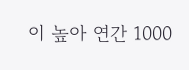이 높아 연간 1000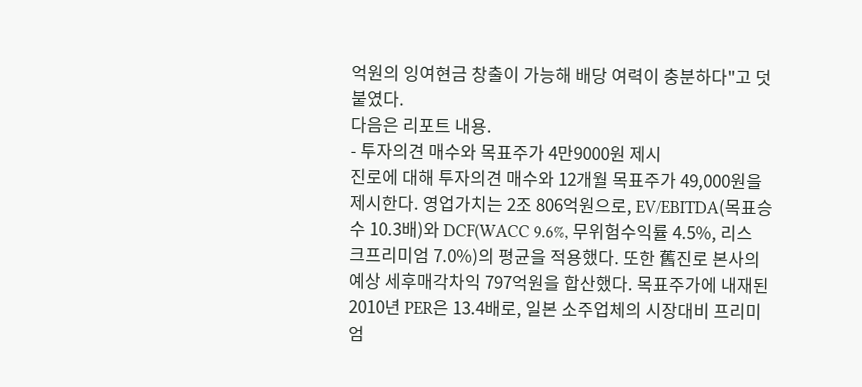억원의 잉여현금 창출이 가능해 배당 여력이 충분하다"고 덧붙였다.
다음은 리포트 내용.
- 투자의견 매수와 목표주가 4만9000원 제시
진로에 대해 투자의견 매수와 12개월 목표주가 49,000원을 제시한다. 영업가치는 2조 806억원으로, EV/EBITDA(목표승수 10.3배)와 DCF(WACC 9.6%, 무위험수익률 4.5%, 리스크프리미엄 7.0%)의 평균을 적용했다. 또한 舊진로 본사의 예상 세후매각차익 797억원을 합산했다. 목표주가에 내재된 2010년 PER은 13.4배로, 일본 소주업체의 시장대비 프리미엄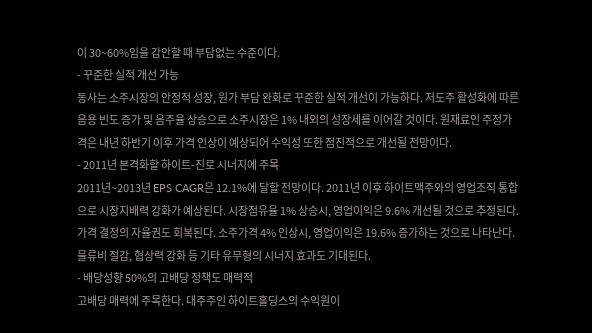이 30~60%임을 감안할 때 부담없는 수준이다.
- 꾸준한 실적 개선 가능
동사는 소주시장의 안정적 성장, 원가 부담 완화로 꾸준한 실적 개선이 가능하다. 저도주 활성화에 따른 음용 빈도 증가 및 음주율 상승으로 소주시장은 1% 내외의 성장세를 이어갈 것이다. 원재료인 주정가격은 내년 하반기 이후 가격 인상이 예상되어 수익성 또한 점진적으로 개선될 전망이다.
- 2011년 본격화할 하이트-진로 시너지에 주목
2011년~2013년 EPS CAGR은 12.1%에 달할 전망이다. 2011년 이후 하이트맥주와의 영업조직 통합으로 시장지배력 강화가 예상된다. 시장점유율 1% 상승시, 영업이익은 9.6% 개선될 것으로 추정된다. 가격 결정의 자율권도 회복된다. 소주가격 4% 인상시, 영업이익은 19.6% 증가하는 것으로 나타난다. 물류비 절감, 협상력 강화 등 기타 유무형의 시너지 효과도 기대된다.
- 배당성향 50%의 고배당 정책도 매력적
고배당 매력에 주목한다. 대주주인 하이트홀딩스의 수익원이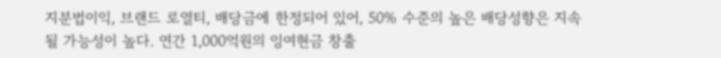지분법이익, 브랜드 로열티, 배당금에 한정되어 있어, 50% 수준의 높은 배당성향은 지속될 가능성이 높다. 연간 1,000억원의 잉여현금 창출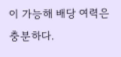이 가능해 배당 여력은 충분하다.